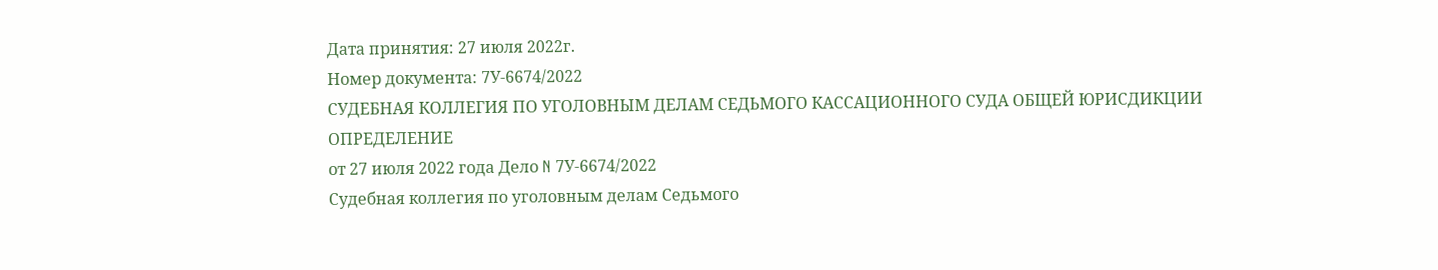Дата принятия: 27 июля 2022г.
Номер документа: 7У-6674/2022
СУДЕБНАЯ КОЛЛЕГИЯ ПО УГОЛОВНЫМ ДЕЛАМ СЕДЬМОГО КАССАЦИОННОГО СУДА ОБЩЕЙ ЮРИСДИКЦИИ
ОПРЕДЕЛЕНИЕ
от 27 июля 2022 года Дело N 7У-6674/2022
Судебная коллегия по уголовным делам Седьмого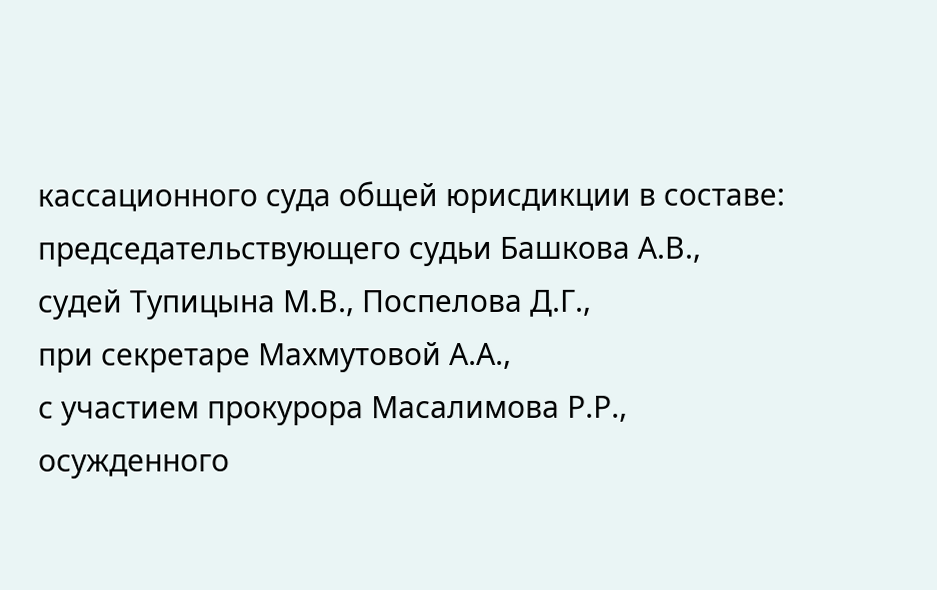кассационного суда общей юрисдикции в составе:
председательствующего судьи Башкова А.В.,
судей Тупицына М.В., Поспелова Д.Г.,
при секретаре Махмутовой А.А.,
с участием прокурора Масалимова Р.Р.,
осужденного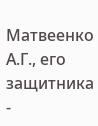Матвеенко А.Г., его защитника -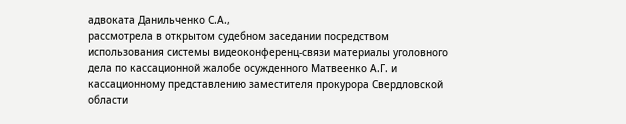адвоката Данильченко С.А.,
рассмотрела в открытом судебном заседании посредством использования системы видеоконференц-связи материалы уголовного дела по кассационной жалобе осужденного Матвеенко А.Г. и кассационному представлению заместителя прокурора Свердловской области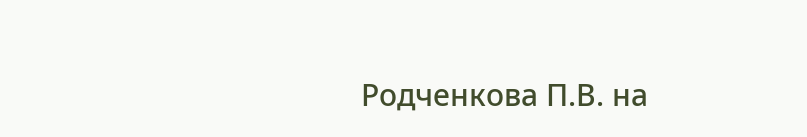Родченкова П.В. на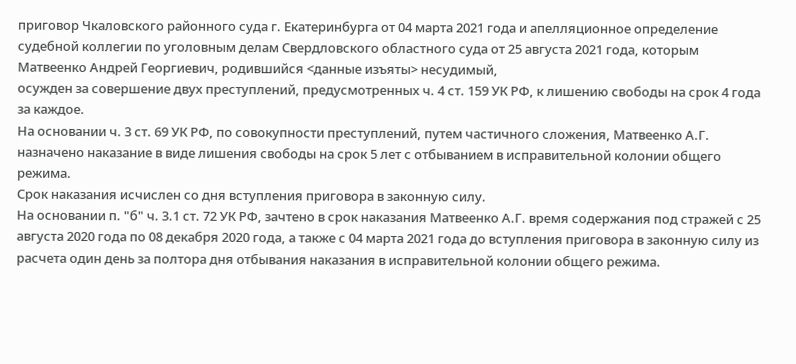приговор Чкаловского районного суда г. Екатеринбурга от 04 марта 2021 года и апелляционное определение судебной коллегии по уголовным делам Свердловского областного суда от 25 августа 2021 года, которым
Матвеенко Андрей Георгиевич, родившийся <данные изъяты> несудимый,
осужден за совершение двух преступлений, предусмотренных ч. 4 ст. 159 УК РФ, к лишению свободы на срок 4 года за каждое.
На основании ч. 3 ст. 69 УК РФ, по совокупности преступлений, путем частичного сложения, Матвеенко А.Г. назначено наказание в виде лишения свободы на срок 5 лет с отбыванием в исправительной колонии общего режима.
Срок наказания исчислен со дня вступления приговора в законную силу.
На основании п. "б" ч. 3.1 ст. 72 УК РФ, зачтено в срок наказания Матвеенко А.Г. время содержания под стражей с 25 августа 2020 года по 08 декабря 2020 года, а также с 04 марта 2021 года до вступления приговора в законную силу из расчета один день за полтора дня отбывания наказания в исправительной колонии общего режима.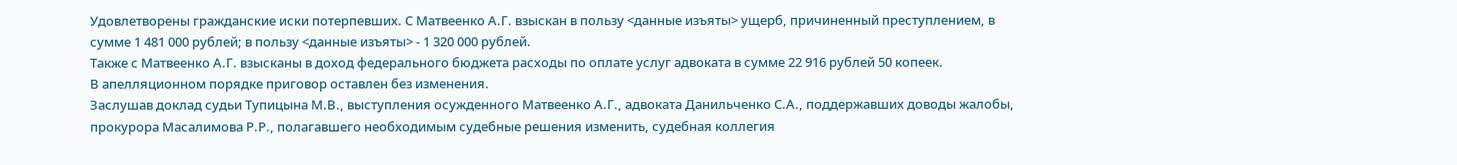Удовлетворены гражданские иски потерпевших. С Матвеенко А.Г. взыскан в пользу <данные изъяты> ущерб, причиненный преступлением, в сумме 1 481 000 рублей; в пользу <данные изъяты> - 1 320 000 рублей.
Также с Матвеенко А.Г. взысканы в доход федерального бюджета расходы по оплате услуг адвоката в сумме 22 916 рублей 50 копеек.
В апелляционном порядке приговор оставлен без изменения.
Заслушав доклад судьи Тупицына М.В., выступления осужденного Матвеенко А.Г., адвоката Данильченко С.А., поддержавших доводы жалобы, прокурора Масалимова Р.Р., полагавшего необходимым судебные решения изменить, судебная коллегия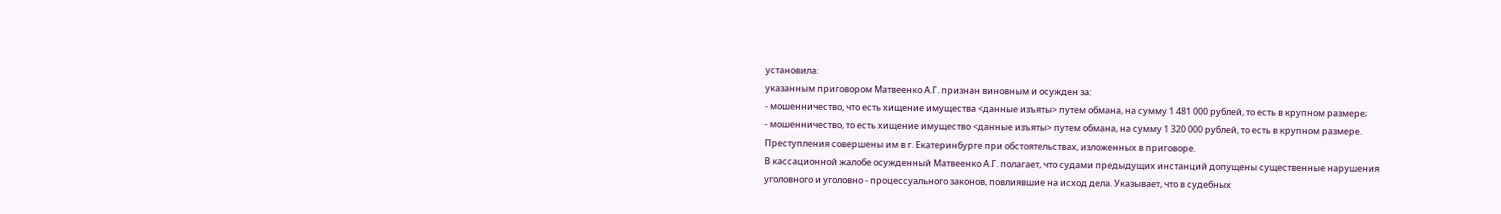установила:
указанным приговором Матвеенко А.Г. признан виновным и осужден за:
- мошенничество, что есть хищение имущества <данные изъяты> путем обмана, на сумму 1 481 000 рублей, то есть в крупном размере;
- мошенничество, то есть хищение имущество <данные изъяты> путем обмана, на сумму 1 320 000 рублей, то есть в крупном размере.
Преступления совершены им в г. Екатеринбурге при обстоятельствах, изложенных в приговоре.
В кассационной жалобе осужденный Матвеенко А.Г. полагает, что судами предыдущих инстанций допущены существенные нарушения уголовного и уголовно - процессуального законов, повлиявшие на исход дела. Указывает, что в судебных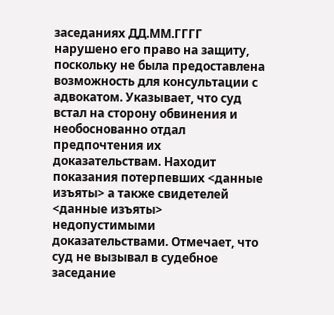заседаниях ДД.ММ.ГГГГ нарушено его право на защиту, поскольку не была предоставлена возможность для консультации с адвокатом. Указывает, что суд встал на сторону обвинения и необоснованно отдал предпочтения их доказательствам. Находит показания потерпевших <данные изъяты> а также свидетелей <данные изъяты> недопустимыми доказательствами. Отмечает, что суд не вызывал в судебное заседание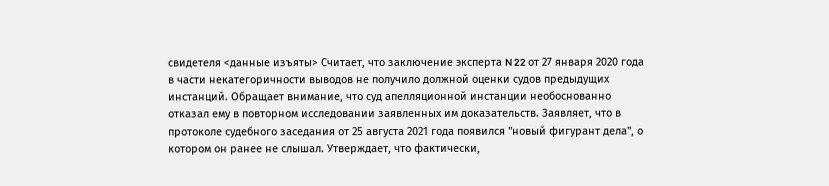свидетеля <данные изъяты> Считает, что заключение эксперта N 22 от 27 января 2020 года в части некатегоричности выводов не получило должной оценки судов предыдущих инстанций. Обращает внимание, что суд апелляционной инстанции необоснованно отказал ему в повторном исследовании заявленных им доказательств. Заявляет, что в протоколе судебного заседания от 25 августа 2021 года появился "новый фигурант дела", о котором он ранее не слышал. Утверждает, что фактически,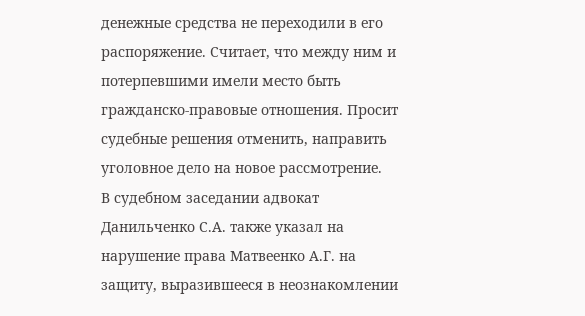денежные средства не переходили в его распоряжение. Считает, что между ним и потерпевшими имели место быть гражданско-правовые отношения. Просит судебные решения отменить, направить уголовное дело на новое рассмотрение.
В судебном заседании адвокат Данильченко С.А. также указал на нарушение права Матвеенко А.Г. на защиту, выразившееся в неознакомлении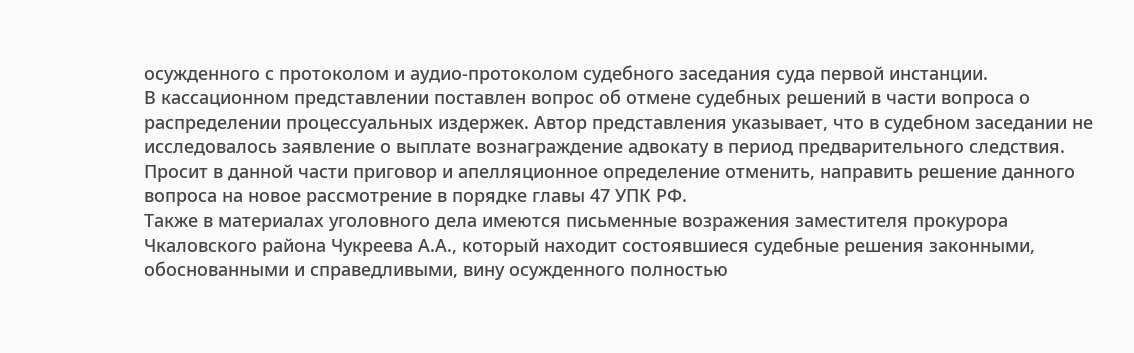осужденного с протоколом и аудио-протоколом судебного заседания суда первой инстанции.
В кассационном представлении поставлен вопрос об отмене судебных решений в части вопроса о распределении процессуальных издержек. Автор представления указывает, что в судебном заседании не исследовалось заявление о выплате вознаграждение адвокату в период предварительного следствия. Просит в данной части приговор и апелляционное определение отменить, направить решение данного вопроса на новое рассмотрение в порядке главы 47 УПК РФ.
Также в материалах уголовного дела имеются письменные возражения заместителя прокурора Чкаловского района Чукреева А.А., который находит состоявшиеся судебные решения законными, обоснованными и справедливыми, вину осужденного полностью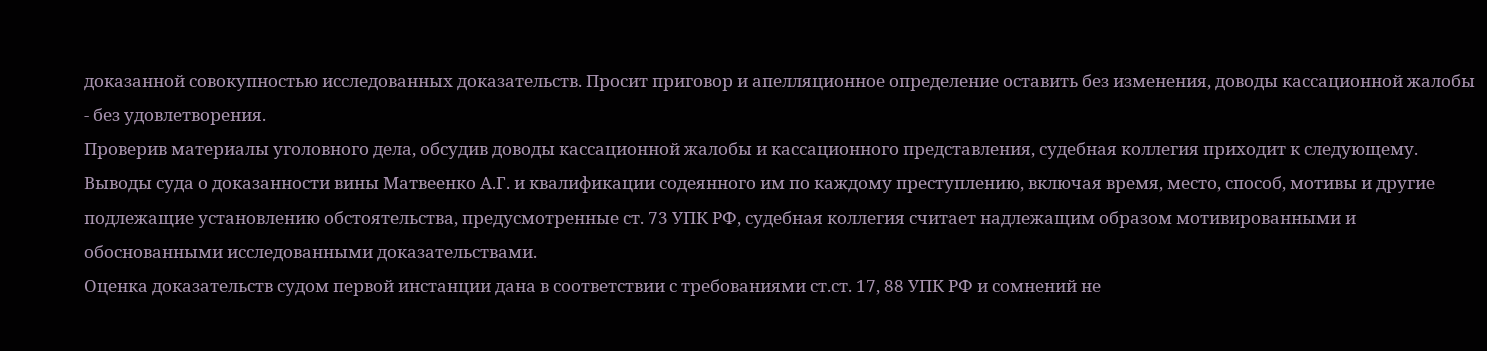доказанной совокупностью исследованных доказательств. Просит приговор и апелляционное определение оставить без изменения, доводы кассационной жалобы - без удовлетворения.
Проверив материалы уголовного дела, обсудив доводы кассационной жалобы и кассационного представления, судебная коллегия приходит к следующему.
Выводы суда о доказанности вины Матвеенко А.Г. и квалификации содеянного им по каждому преступлению, включая время, место, способ, мотивы и другие подлежащие установлению обстоятельства, предусмотренные ст. 73 УПК РФ, судебная коллегия считает надлежащим образом мотивированными и обоснованными исследованными доказательствами.
Оценка доказательств судом первой инстанции дана в соответствии с требованиями ст.ст. 17, 88 УПК РФ и сомнений не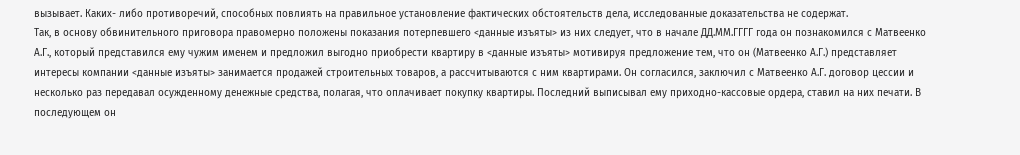вызывает. Каких- либо противоречий, способных повлиять на правильное установление фактических обстоятельств дела, исследованные доказательства не содержат.
Так, в основу обвинительного приговора правомерно положены показания потерпевшего <данные изъяты> из них следует, что в начале ДД.ММ.ГГГГ года он познакомился с Матвеенко А.Г., который представился ему чужим именем и предложил выгодно приобрести квартиру в <данные изъяты> мотивируя предложение тем, что он (Матвеенко А.Г.) представляет интересы компании <данные изъяты> занимается продажей строительных товаров, а рассчитываются с ним квартирами. Он согласился, заключил с Матвеенко А.Г. договор цессии и несколько раз передавал осужденному денежные средства, полагая, что оплачивает покупку квартиры. Последний выписывал ему приходно-кассовые ордера, ставил на них печати. В последующем он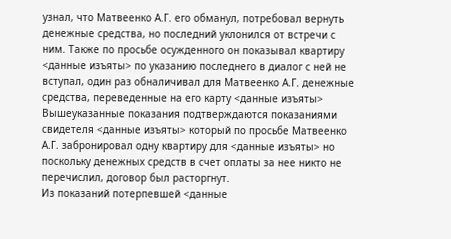узнал, что Матвеенко А.Г. его обманул, потребовал вернуть денежные средства, но последний уклонился от встречи с ним. Также по просьбе осужденного он показывал квартиру <данные изъяты> по указанию последнего в диалог с ней не вступал, один раз обналичивал для Матвеенко А.Г. денежные средства, переведенные на его карту <данные изъяты>
Вышеуказанные показания подтверждаются показаниями свидетеля <данные изъяты> который по просьбе Матвеенко А.Г. забронировал одну квартиру для <данные изъяты> но поскольку денежных средств в счет оплаты за нее никто не перечислил, договор был расторгнут.
Из показаний потерпевшей <данные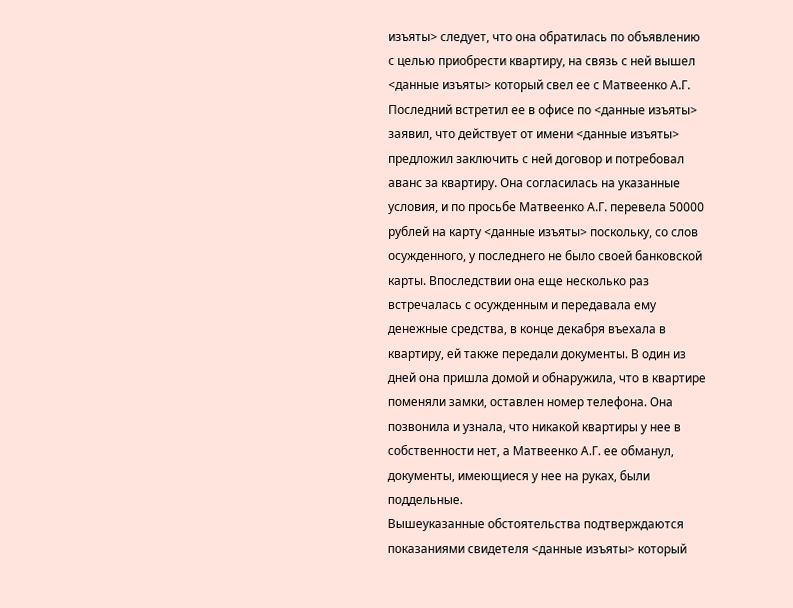изъяты> следует, что она обратилась по объявлению с целью приобрести квартиру, на связь с ней вышел <данные изъяты> который свел ее с Матвеенко А.Г. Последний встретил ее в офисе по <данные изъяты> заявил, что действует от имени <данные изъяты> предложил заключить с ней договор и потребовал аванс за квартиру. Она согласилась на указанные условия, и по просьбе Матвеенко А.Г. перевела 50000 рублей на карту <данные изъяты> поскольку, со слов осужденного, у последнего не было своей банковской карты. Впоследствии она еще несколько раз встречалась с осужденным и передавала ему денежные средства, в конце декабря въехала в квартиру, ей также передали документы. В один из дней она пришла домой и обнаружила, что в квартире поменяли замки, оставлен номер телефона. Она позвонила и узнала, что никакой квартиры у нее в собственности нет, а Матвеенко А.Г. ее обманул, документы, имеющиеся у нее на руках, были поддельные.
Вышеуказанные обстоятельства подтверждаются показаниями свидетеля <данные изъяты> который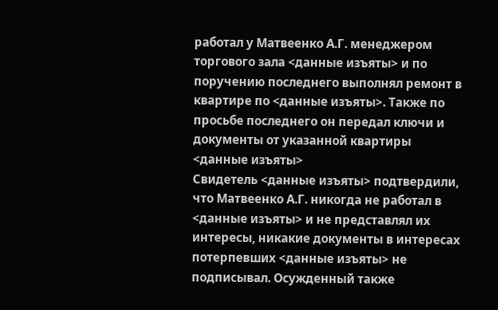работал у Матвеенко А.Г. менеджером торгового зала <данные изъяты> и по поручению последнего выполнял ремонт в квартире по <данные изъяты>. Также по просьбе последнего он передал ключи и документы от указанной квартиры <данные изъяты>
Свидетель <данные изъяты> подтвердили, что Матвеенко А.Г. никогда не работал в <данные изъяты> и не представлял их интересы, никакие документы в интересах потерпевших <данные изъяты> не подписывал. Осужденный также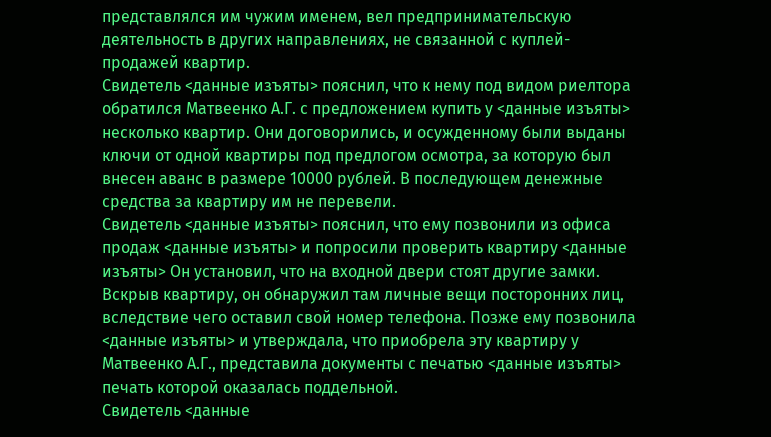представлялся им чужим именем, вел предпринимательскую деятельность в других направлениях, не связанной с куплей-продажей квартир.
Свидетель <данные изъяты> пояснил, что к нему под видом риелтора обратился Матвеенко А.Г. с предложением купить у <данные изъяты> несколько квартир. Они договорились, и осужденному были выданы ключи от одной квартиры под предлогом осмотра, за которую был внесен аванс в размере 10000 рублей. В последующем денежные средства за квартиру им не перевели.
Свидетель <данные изъяты> пояснил, что ему позвонили из офиса продаж <данные изъяты> и попросили проверить квартиру <данные изъяты> Он установил, что на входной двери стоят другие замки. Вскрыв квартиру, он обнаружил там личные вещи посторонних лиц, вследствие чего оставил свой номер телефона. Позже ему позвонила <данные изъяты> и утверждала, что приобрела эту квартиру у Матвеенко А.Г., представила документы с печатью <данные изъяты> печать которой оказалась поддельной.
Свидетель <данные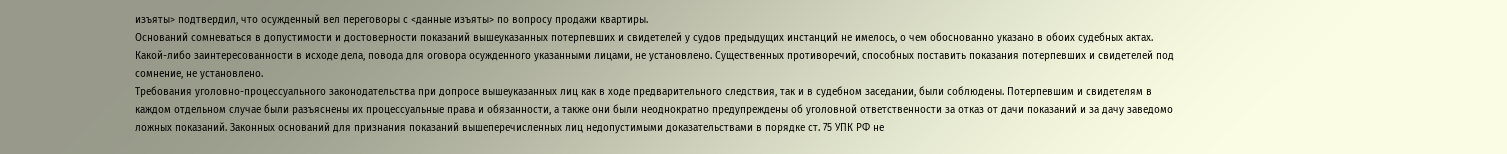изъяты> подтвердил, что осужденный вел переговоры с <данные изъяты> по вопросу продажи квартиры.
Оснований сомневаться в допустимости и достоверности показаний вышеуказанных потерпевших и свидетелей у судов предыдущих инстанций не имелось, о чем обоснованно указано в обоих судебных актах. Какой-либо заинтересованности в исходе дела, повода для оговора осужденного указанными лицами, не установлено. Существенных противоречий, способных поставить показания потерпевших и свидетелей под сомнение, не установлено.
Требования уголовно-процессуального законодательства при допросе вышеуказанных лиц как в ходе предварительного следствия, так и в судебном заседании, были соблюдены. Потерпевшим и свидетелям в каждом отдельном случае были разъяснены их процессуальные права и обязанности, а также они были неоднократно предупреждены об уголовной ответственности за отказ от дачи показаний и за дачу заведомо ложных показаний. Законных оснований для признания показаний вышеперечисленных лиц недопустимыми доказательствами в порядке ст. 75 УПК РФ не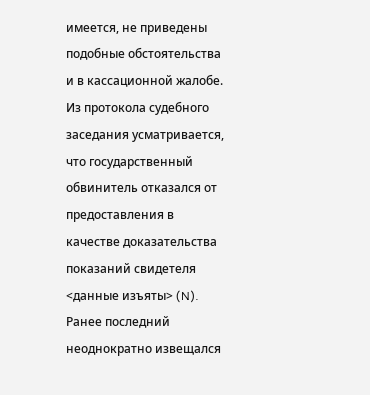имеется, не приведены подобные обстоятельства и в кассационной жалобе.
Из протокола судебного заседания усматривается, что государственный обвинитель отказался от предоставления в качестве доказательства показаний свидетеля <данные изъяты> (N). Ранее последний неоднократно извещался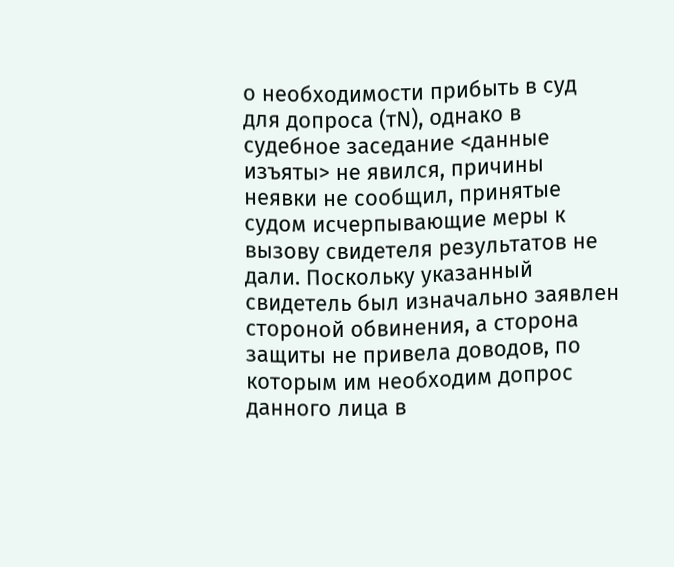о необходимости прибыть в суд для допроса (тN), однако в судебное заседание <данные изъяты> не явился, причины неявки не сообщил, принятые судом исчерпывающие меры к вызову свидетеля результатов не дали. Поскольку указанный свидетель был изначально заявлен стороной обвинения, а сторона защиты не привела доводов, по которым им необходим допрос данного лица в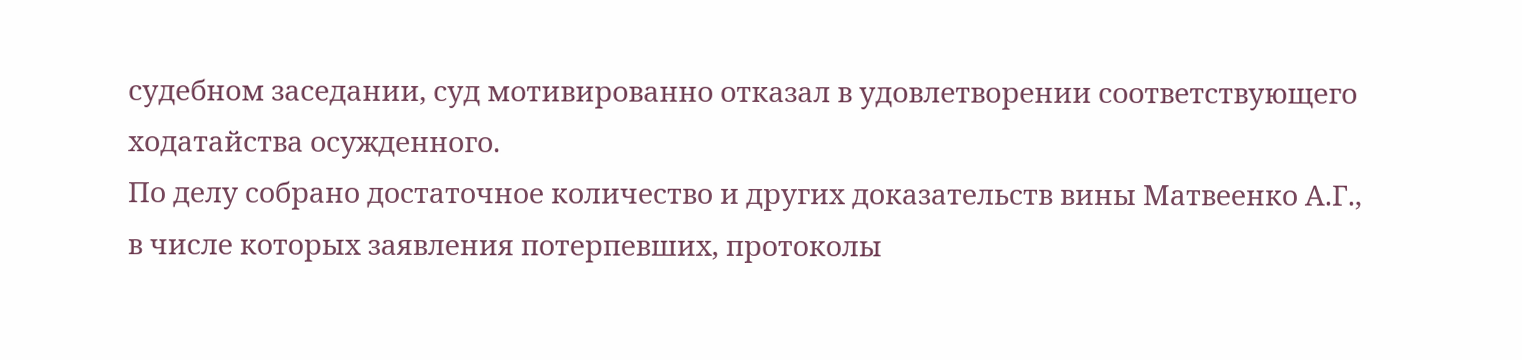судебном заседании, суд мотивированно отказал в удовлетворении соответствующего ходатайства осужденного.
По делу собрано достаточное количество и других доказательств вины Матвеенко А.Г., в числе которых заявления потерпевших, протоколы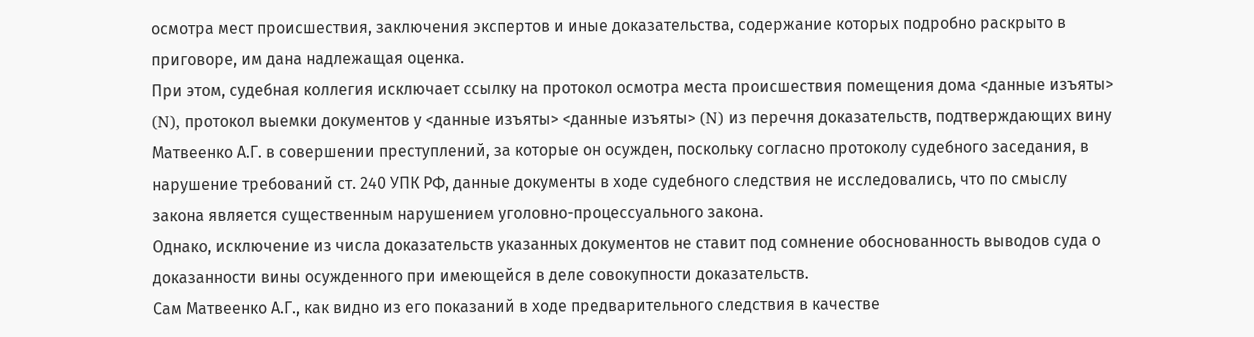осмотра мест происшествия, заключения экспертов и иные доказательства, содержание которых подробно раскрыто в приговоре, им дана надлежащая оценка.
При этом, судебная коллегия исключает ссылку на протокол осмотра места происшествия помещения дома <данные изъяты> (N), протокол выемки документов у <данные изъяты> <данные изъяты> (N) из перечня доказательств, подтверждающих вину Матвеенко А.Г. в совершении преступлений, за которые он осужден, поскольку согласно протоколу судебного заседания, в нарушение требований ст. 240 УПК РФ, данные документы в ходе судебного следствия не исследовались, что по смыслу закона является существенным нарушением уголовно-процессуального закона.
Однако, исключение из числа доказательств указанных документов не ставит под сомнение обоснованность выводов суда о доказанности вины осужденного при имеющейся в деле совокупности доказательств.
Сам Матвеенко А.Г., как видно из его показаний в ходе предварительного следствия в качестве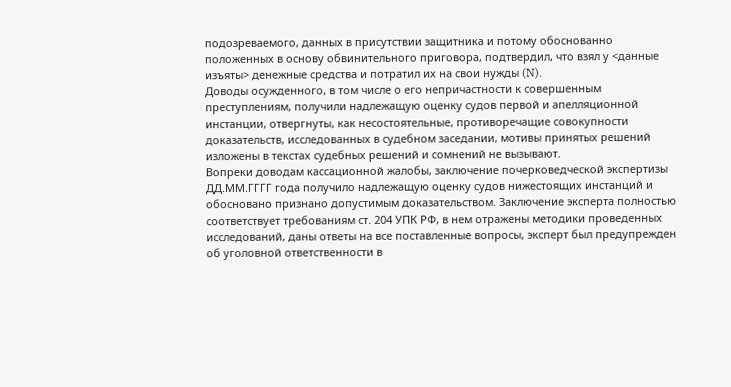подозреваемого, данных в присутствии защитника и потому обоснованно положенных в основу обвинительного приговора, подтвердил, что взял у <данные изъяты> денежные средства и потратил их на свои нужды (N).
Доводы осужденного, в том числе о его непричастности к совершенным преступлениям, получили надлежащую оценку судов первой и апелляционной инстанции, отвергнуты, как несостоятельные, противоречащие совокупности доказательств, исследованных в судебном заседании, мотивы принятых решений изложены в текстах судебных решений и сомнений не вызывают.
Вопреки доводам кассационной жалобы, заключение почерковедческой экспертизы ДД.ММ.ГГГГ года получило надлежащую оценку судов нижестоящих инстанций и обосновано признано допустимым доказательством. Заключение эксперта полностью соответствует требованиям ст. 204 УПК РФ, в нем отражены методики проведенных исследований, даны ответы на все поставленные вопросы, эксперт был предупрежден об уголовной ответственности в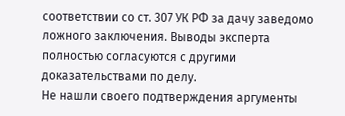соответствии со ст. 307 УК РФ за дачу заведомо ложного заключения. Выводы эксперта полностью согласуются с другими доказательствами по делу.
Не нашли своего подтверждения аргументы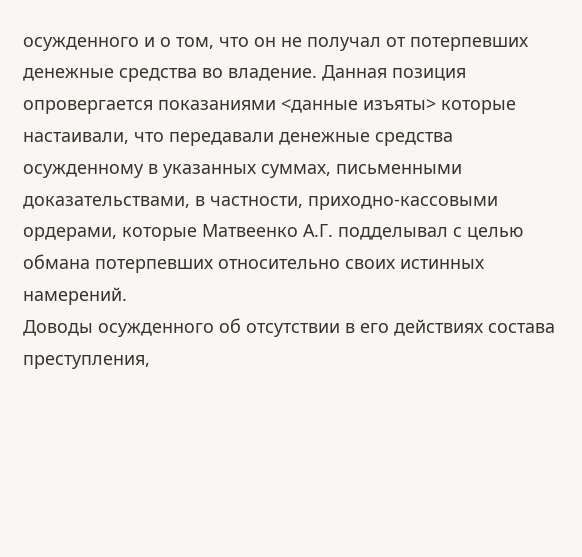осужденного и о том, что он не получал от потерпевших денежные средства во владение. Данная позиция опровергается показаниями <данные изъяты> которые настаивали, что передавали денежные средства осужденному в указанных суммах, письменными доказательствами, в частности, приходно-кассовыми ордерами, которые Матвеенко А.Г. подделывал с целью обмана потерпевших относительно своих истинных намерений.
Доводы осужденного об отсутствии в его действиях состава преступления,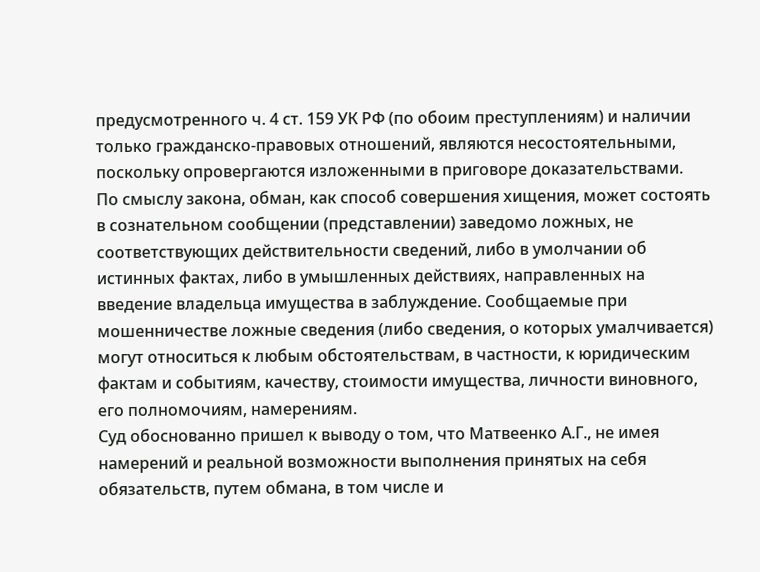предусмотренного ч. 4 ст. 159 УК РФ (по обоим преступлениям) и наличии только гражданско-правовых отношений, являются несостоятельными, поскольку опровергаются изложенными в приговоре доказательствами.
По смыслу закона, обман, как способ совершения хищения, может состоять в сознательном сообщении (представлении) заведомо ложных, не соответствующих действительности сведений, либо в умолчании об истинных фактах, либо в умышленных действиях, направленных на введение владельца имущества в заблуждение. Сообщаемые при мошенничестве ложные сведения (либо сведения, о которых умалчивается) могут относиться к любым обстоятельствам, в частности, к юридическим фактам и событиям, качеству, стоимости имущества, личности виновного, его полномочиям, намерениям.
Суд обоснованно пришел к выводу о том, что Матвеенко А.Г., не имея намерений и реальной возможности выполнения принятых на себя обязательств, путем обмана, в том числе и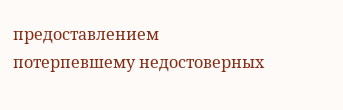предоставлением потерпевшему недостоверных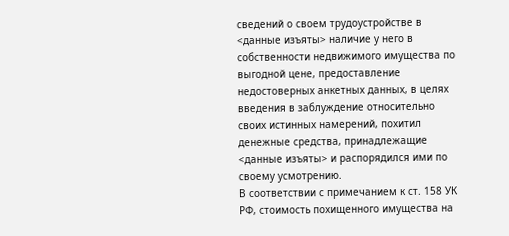сведений о своем трудоустройстве в <данные изъяты> наличие у него в собственности недвижимого имущества по выгодной цене, предоставление недостоверных анкетных данных, в целях введения в заблуждение относительно своих истинных намерений, похитил денежные средства, принадлежащие <данные изъяты> и распорядился ими по своему усмотрению.
В соответствии с примечанием к ст. 158 УК РФ, стоимость похищенного имущества на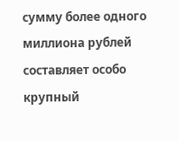сумму более одного миллиона рублей составляет особо крупный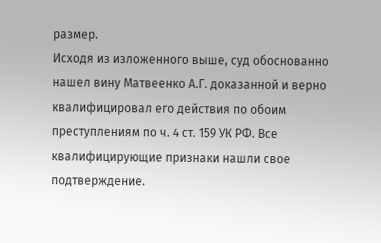размер.
Исходя из изложенного выше, суд обоснованно нашел вину Матвеенко А.Г. доказанной и верно квалифицировал его действия по обоим преступлениям по ч. 4 ст. 159 УК РФ. Все квалифицирующие признаки нашли свое подтверждение.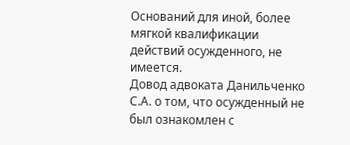Оснований для иной, более мягкой квалификации действий осужденного, не имеется.
Довод адвоката Данильченко С.А. о том, что осужденный не был ознакомлен с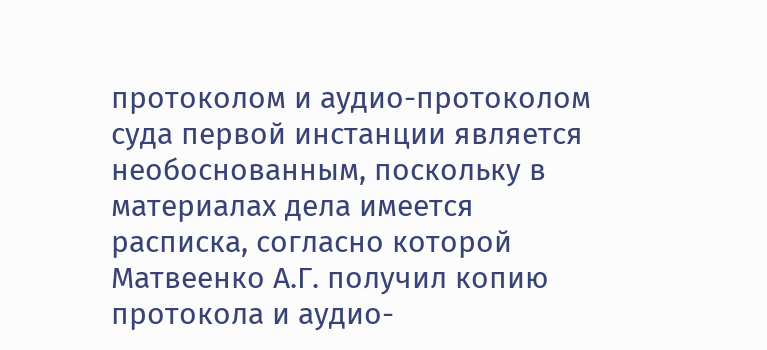протоколом и аудио-протоколом суда первой инстанции является необоснованным, поскольку в материалах дела имеется расписка, согласно которой Матвеенко А.Г. получил копию протокола и аудио-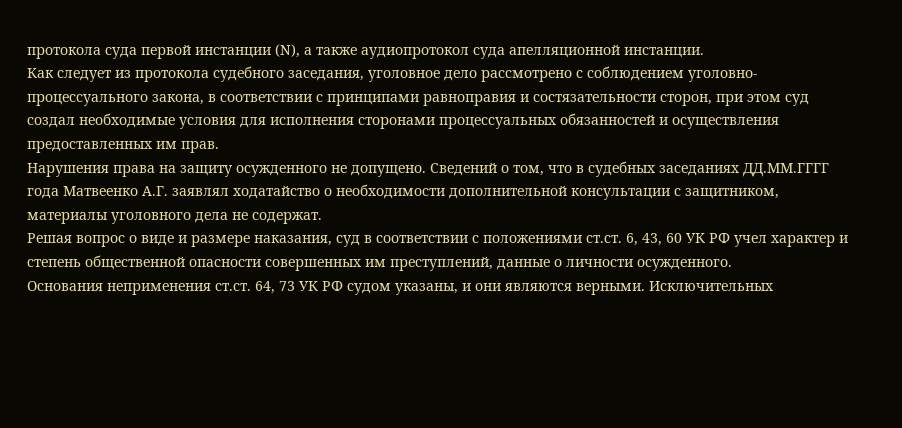протокола суда первой инстанции (N), а также аудиопротокол суда апелляционной инстанции.
Как следует из протокола судебного заседания, уголовное дело рассмотрено с соблюдением уголовно-процессуального закона, в соответствии с принципами равноправия и состязательности сторон, при этом суд создал необходимые условия для исполнения сторонами процессуальных обязанностей и осуществления предоставленных им прав.
Нарушения права на защиту осужденного не допущено. Сведений о том, что в судебных заседаниях ДД.ММ.ГГГГ года Матвеенко А.Г. заявлял ходатайство о необходимости дополнительной консультации с защитником, материалы уголовного дела не содержат.
Решая вопрос о виде и размере наказания, суд в соответствии с положениями ст.ст. 6, 43, 60 УК РФ учел характер и степень общественной опасности совершенных им преступлений, данные о личности осужденного.
Основания неприменения ст.ст. 64, 73 УК РФ судом указаны, и они являются верными. Исключительных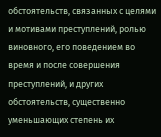обстоятельств, связанных с целями и мотивами преступлений, ролью виновного, его поведением во время и после совершения преступлений, и других обстоятельств, существенно уменьшающих степень их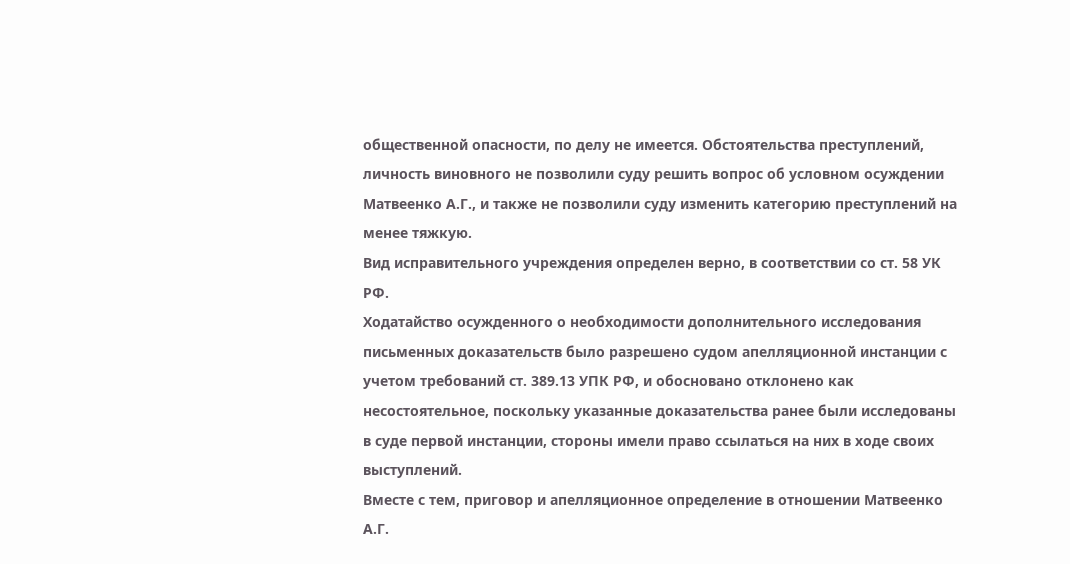общественной опасности, по делу не имеется. Обстоятельства преступлений, личность виновного не позволили суду решить вопрос об условном осуждении Матвеенко А.Г., и также не позволили суду изменить категорию преступлений на менее тяжкую.
Вид исправительного учреждения определен верно, в соответствии со ст. 58 УК РФ.
Ходатайство осужденного о необходимости дополнительного исследования письменных доказательств было разрешено судом апелляционной инстанции с учетом требований ст. 389.13 УПК РФ, и обосновано отклонено как несостоятельное, поскольку указанные доказательства ранее были исследованы в суде первой инстанции, стороны имели право ссылаться на них в ходе своих выступлений.
Вместе с тем, приговор и апелляционное определение в отношении Матвеенко А.Г.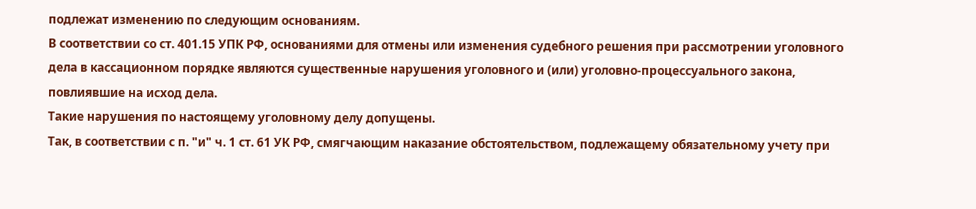подлежат изменению по следующим основаниям.
В соответствии со ст. 401.15 УПК РФ, основаниями для отмены или изменения судебного решения при рассмотрении уголовного дела в кассационном порядке являются существенные нарушения уголовного и (или) уголовно-процессуального закона, повлиявшие на исход дела.
Такие нарушения по настоящему уголовному делу допущены.
Так, в соответствии с п. "и" ч. 1 ст. 61 УК РФ, смягчающим наказание обстоятельством, подлежащему обязательному учету при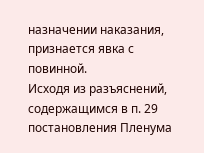назначении наказания, признается явка с повинной.
Исходя из разъяснений, содержащимся в п. 29 постановления Пленума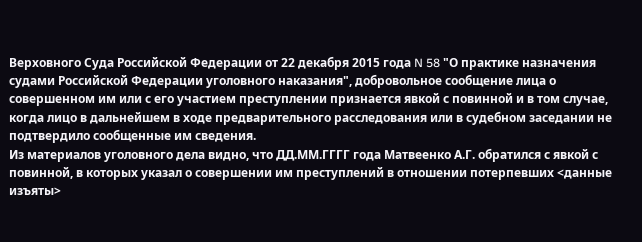Верховного Суда Российской Федерации от 22 декабря 2015 года N 58 "О практике назначения судами Российской Федерации уголовного наказания", добровольное сообщение лица о совершенном им или с его участием преступлении признается явкой с повинной и в том случае, когда лицо в дальнейшем в ходе предварительного расследования или в судебном заседании не подтвердило сообщенные им сведения.
Из материалов уголовного дела видно, что ДД.ММ.ГГГГ года Матвеенко А.Г. обратился с явкой с повинной, в которых указал о совершении им преступлений в отношении потерпевших <данные изъяты>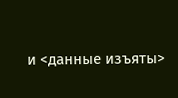и <данные изъяты>